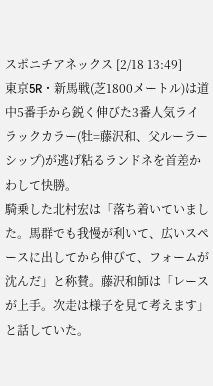スポニチアネックス [2/18 13:49]
東京5R・新馬戦(芝1800メートル)は道中5番手から鋭く伸びた3番人気ライラックカラー(牡=藤沢和、父ルーラーシップ)が逃げ粘るランドネを首差かわして快勝。
騎乗した北村宏は「落ち着いていました。馬群でも我慢が利いて、広いスペースに出してから伸びて、フォームが沈んだ」と称賛。藤沢和師は「レースが上手。次走は様子を見て考えます」と話していた。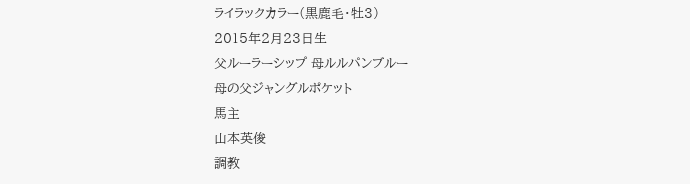ライラックカラー(黒鹿毛・牡3)
2015年2月23日生
父ルーラーシップ 母ルルパンブルー
母の父ジャングルポケット
馬主
山本英俊
調教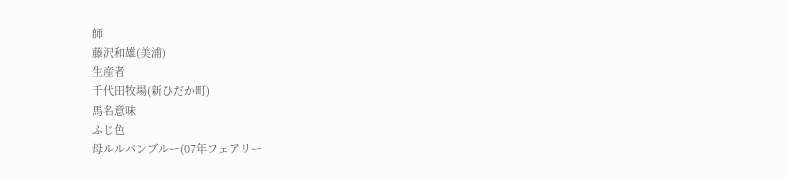師
藤沢和雄(美浦)
生産者
千代田牧場(新ひだか町)
馬名意味
ふじ色
母ルルパンブルー(07年フェアリー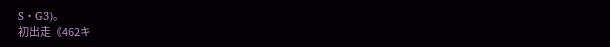S・G3)。
初出走《462キ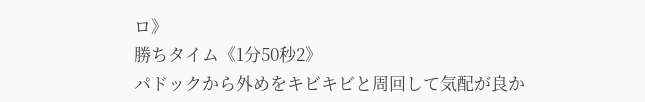ロ》
勝ちタイム《1分50秒2》
パドックから外めをキビキビと周回して気配が良か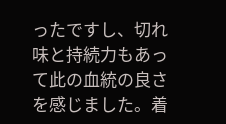ったですし、切れ味と持続力もあって此の血統の良さを感じました。着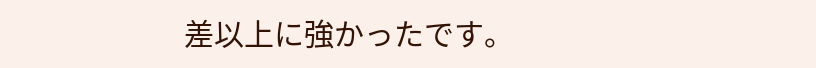差以上に強かったです。